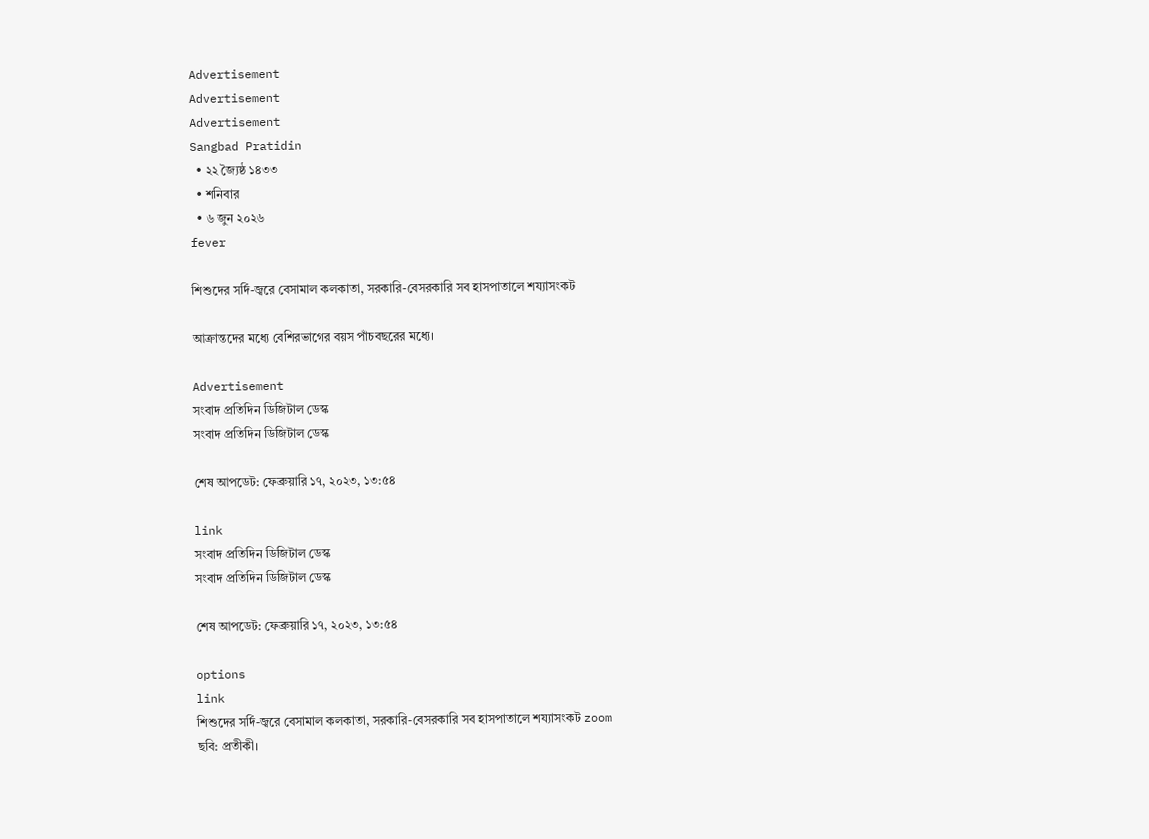Advertisement
Advertisement
Advertisement
Sangbad Pratidin
  • ২২ জ্যৈষ্ঠ ১৪৩৩
  • শনিবার
  • ৬ জুন ২০২৬
fever

শিশুদের সর্দি-জ্বরে বেসামাল কলকাতা, সরকারি-বেসরকারি সব হাসপাতালে শয্যাসংকট

আক্রান্তদের মধ্যে বেশিরভাগের বয়স পাঁচবছরের মধ্যে।

Advertisement
সংবাদ প্রতিদিন ডিজিটাল ডেস্ক
সংবাদ প্রতিদিন ডিজিটাল ডেস্ক

শেষ আপডেট: ফেব্রুয়ারি ১৭, ২০২৩, ১৩:৫৪

link
সংবাদ প্রতিদিন ডিজিটাল ডেস্ক
সংবাদ প্রতিদিন ডিজিটাল ডেস্ক

শেষ আপডেট: ফেব্রুয়ারি ১৭, ২০২৩, ১৩:৫৪

options
link
শিশুদের সর্দি-জ্বরে বেসামাল কলকাতা, সরকারি-বেসরকারি সব হাসপাতালে শয্যাসংকট zoom
ছবি: প্রতীকী।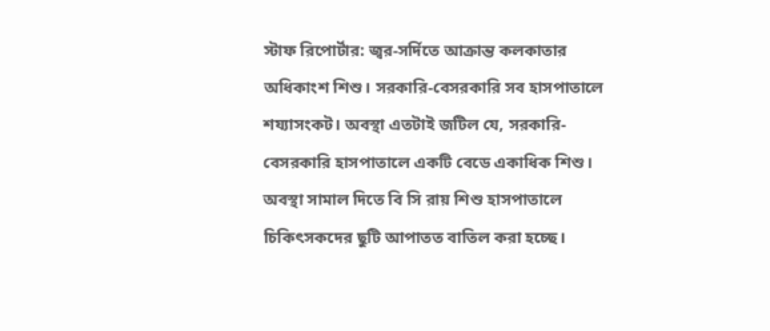স্টাফ রিপোর্টার: জ্বর-সর্দিতে আক্রান্ত কলকাতার অধিকাংশ শিশু। সরকারি-বেসরকারি সব হাসপাতালে শয‌্যাসংকট। অবস্থা এতটাই জটিল যে, সরকারি-বেসরকারি হাসপাতালে একটি বেডে একাধিক শিশু। অবস্থা সামাল দিতে বি সি রায় শিশু হাসপাতালে চিকিৎসকদের ছুটি আপাতত বাতিল করা হচ্ছে।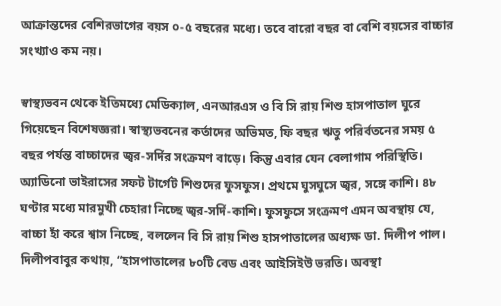আক্রান্তদের বেশিরভাগের বয়স ০-৫ বছরের মধ্যে। তবে বারো বছর বা বেশি বয়সের বাচ্চার সংখ‌্যাও কম নয়।

স্বাস্থ‌্যভবন থেকে ইতিমধ্যে মেডিক‌্যাল, এনআরএস ও বি সি রায় শিশু হাসপাতাল ঘুরে গিয়েছেন বিশেষজ্ঞরা। স্বাস্থ‌্যভবনের কর্তাদের অভিমত, ফি বছর ঋতু পরির্বতনের সময় ৫ বছর পর্যন্ত বাচ্চাদের জ্বর-সর্দির সংক্রমণ বাড়ে। কিন্তু এবার যেন বেলাগাম পরিস্থিতি। অ‌্যাডিনো ভাইরাসের সফট টার্গেট শিশুদের ফুসফুস। প্রথমে ঘুসঘুসে জ্বর, সঙ্গে কাশি। ৪৮ ঘণ্টার মধ্যে মারমুখী চেহারা নিচ্ছে জ্বর-সর্দি-কাশি। ফুসফুসে সংক্রমণ এমন অবস্থায় যে, বাচ্চা হাঁ করে শ্বাস নিচ্ছে, বললেন বি সি রায় শিশু হাসপাতালের অধ‌্যক্ষ ডা. দিলীপ পাল। দিলীপবাবুর কথায়, “হাসপাতালের ৮০টি বেড এবং আইসিইউ ভরতি। অবস্থা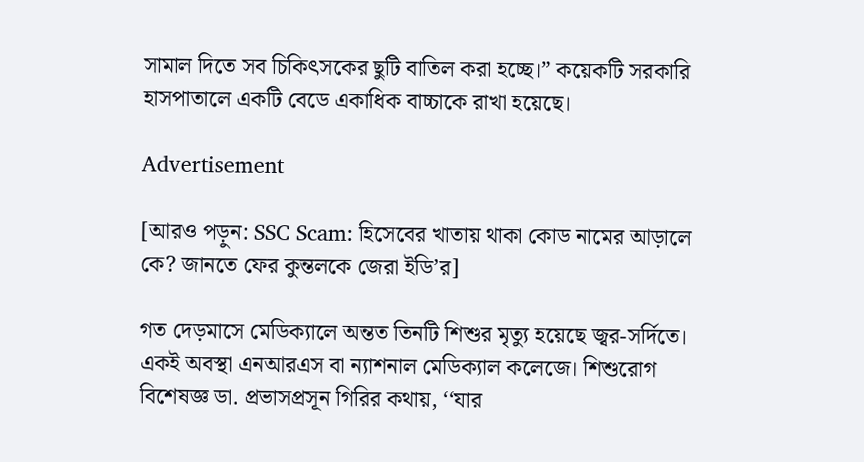সামাল দিতে সব চিকিৎসকের ছুটি বাতিল করা হচ্ছে।” কয়েকটি সরকারি হাসপাতালে একটি বেডে একাধিক বাচ্চাকে রাখা হয়েছে।

Advertisement

[আরও পড়ুন: SSC Scam: হিসেবের খাতায় থাকা কোড নামের আড়ালে কে? জানতে ফের কুন্তলকে জেরা ইডি’র]

গত দেড়মাসে মেডিক‌্যালে অন্তত তিনটি শিশুর মৃত্যু হয়েছে জ্বর-সর্দিতে। একই অবস্থা এনআরএস বা ন‌্যাশন‌াল মেডিক‌্যাল কলেজে। শিশুরোগ বিশেষজ্ঞ ডা. প্রভাসপ্রসূন গিরির কথায়, ‘‘যার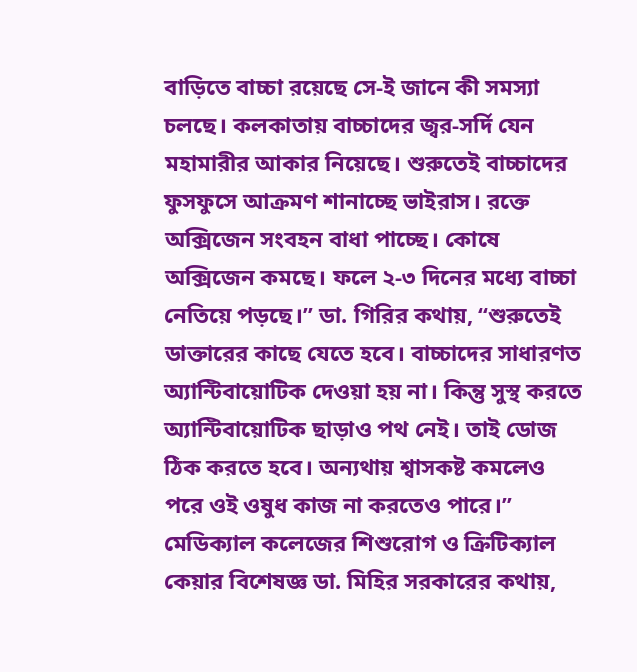বাড়িতে বাচ্চা রয়েছে সে-ই জানে কী সমস‌্যা চলছে। কলকাতায় বাচ্চাদের জ্বর-সর্দি যেন মহামারীর আকার নিয়েছে। শুরুতেই বাচ্চাদের ফুসফুসে আক্রমণ শানাচ্ছে ভাইরাস। রক্তে অক্সিজেন সংবহন বাধা পাচ্ছে। কোষে অক্সিজেন কমছে। ফলে ২-৩ দিনের মধ্যে বাচ্চা নেতিয়ে পড়ছে।’’ ডা. গিরির কথায়, ‘‘শুরুতেই ডাক্তারের কাছে যেতে হবে। বাচ্চাদের সাধারণত অ‌্যান্টিবায়োটিক দেওয়া হয় না। কিন্তু সুস্থ করতে অ‌্যান্টিবায়োটিক ছাড়াও পথ নেই। তাই ডোজ ঠিক করতে হবে। অন‌্যথায় শ্বাসকষ্ট কমলেও পরে ওই ওষুধ কাজ না করতেও পারে।’’ মেডিক‌্যাল কলেজের শিশুরোগ ও ক্রিটিক‌্যাল কেয়ার বিশেষজ্ঞ ডা. মিহির সরকারের কথায়,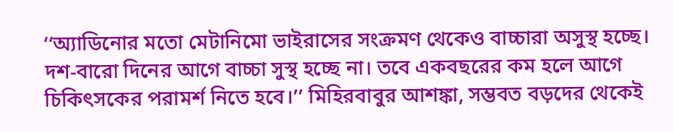‘‘অ‌্যাডিনোর মতো মেটানিমো ভ‌াইরাসের সংক্রমণ থেকেও বাচ্চারা অসুস্থ হচ্ছে। দশ-বারো দিনের আগে বাচ্চা সুস্থ হচ্ছে না। তবে একবছরের কম হলে আগে চিকিৎসকের পরামর্শ নিতে হবে।’’ মিহিরবাবুর আশঙ্কা, সম্ভবত বড়দের থেকেই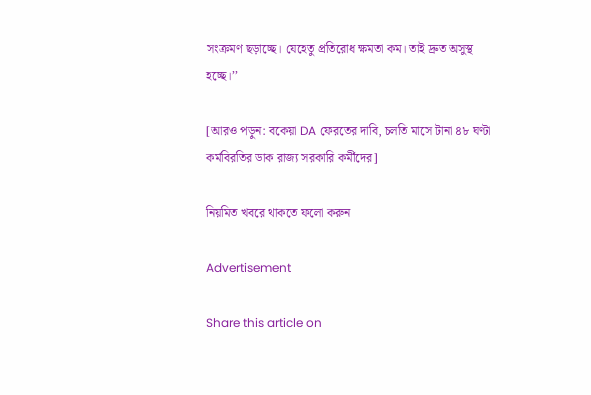সংক্রমণ ছড়াচ্ছে। যেহেতু প্রতিরোধ ক্ষমতা কম। তাই দ্রুত অসুস্থ হচ্ছে।’’

[আরও পড়ুন: বকেয়া DA ফেরতের দাবি, চলতি মাসে টানা ৪৮ ঘণ্টা কর্মবিরতির ডাক রাজ্য সরকারি কর্মীদের]

নিয়মিত খবরে থাকতে ফলো করুন

Advertisement

Share this article on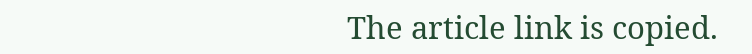The article link is copied.